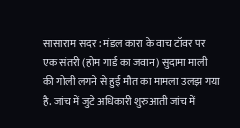सासाराम सदर : मंडल कारा के वाच टॉवर पर एक संतरी (होम गार्ड का जवान) सुदामा माली की गोली लगने से हुई मौत का मामला उलझ गया है. जांच में जुटे अधिकारी शुरुआती जांच में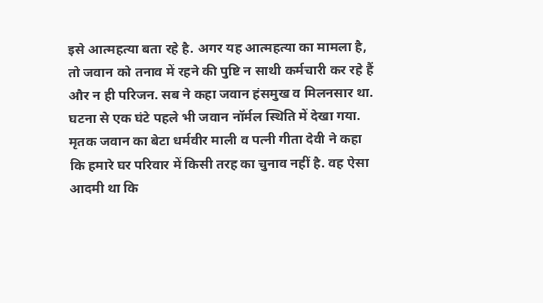इसे आत्महत्या बता रहे है. अगर यह आत्महत्या का मामला है, तो जवान को तनाव में रहने की पुष्टि न साथी कर्मचारी कर रहे हैं और न ही परिजन. सब ने कहा जवान हंसमुख व मिलनसार था.
घटना से एक घंटे पहले भी जवान नॉर्मल स्थिति में देखा गया. मृतक जवान का बेटा धर्मवीर माली व पत्नी गीता देवी ने कहा कि हमारे घर परिवार में किसी तरह का चुनाव नहीं है. वह ऐसा आदमी था कि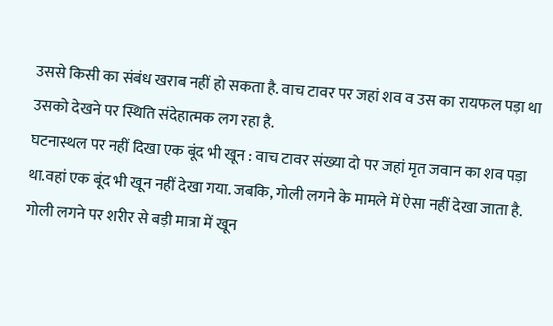उससे किसी का संबंध खराब नहीं हो सकता है. वाच टावर पर जहां शव व उस का रायफल पड़ा था उसको देखने पर स्थिति संदेहात्मक लग रहा है.
घटनास्थल पर नहीं दिखा एक बूंद भी खून : वाच टावर संख्या दो पर जहां मृत जवान का शव पड़ा था.वहां एक बूंद भी खून नहीं देखा गया. जबकि, गोली लगने के मामले में ऐसा नहीं देखा जाता है. गोली लगने पर शरीर से बड़ी मात्रा में खून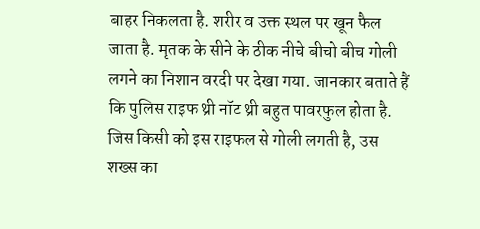बाहर निकलता है. शरीर व उक्त स्थल पर खून फैल जाता है. मृतक के सीने के ठीक नीचे बीचो बीच गोली लगने का निशान वरदी पर देखा गया. जानकार बताते हैं कि पुलिस राइफ थ्री नॉट थ्री बहुत पावरफुल होता है. जिस किसी को इस राइफल से गोली लगती है, उस शख्स का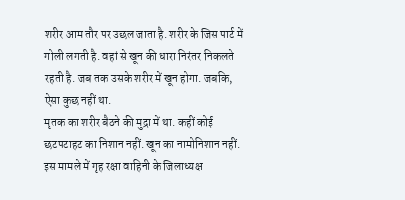शरीर आम तौर पर उछल जाता है. शरीर के जिस पार्ट में गोली लगती है. वहां से खून की धारा निरंतर निकलते रहती है. जब तक उसके शरीर में खून होगा. जबकि, ऐसा कुछ नहीं था.
मृतक का शरीर बैठने की मुद्रा में था. कहीं कोई छटपटाहट का निशान नहीं. खून का नामोनिशान नहीं. इस मामले में गृह रक्षा वाहिनी के जिलाध्यक्ष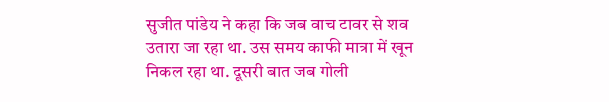सुजीत पांडेय ने कहा कि जब वाच टावर से शव उतारा जा रहा था. उस समय काफी मात्रा में खून निकल रहा था. दूसरी बात जब गोली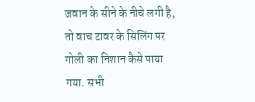जवान के सीने के नीचे लगी है, तो वाच टावर के सिलिंग पर गोली का निशान कैसे पाया गया. सभी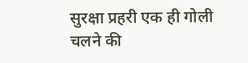सुरक्षा प्रहरी एक ही गोली चलने की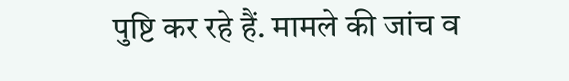पुष्टि कर रहे हैं. मामले की जांच व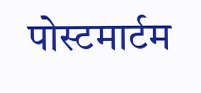पोस्टमार्टम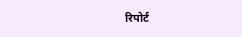रिपोर्ट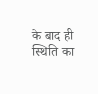के बाद ही स्थिति का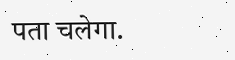पता चलेगा.